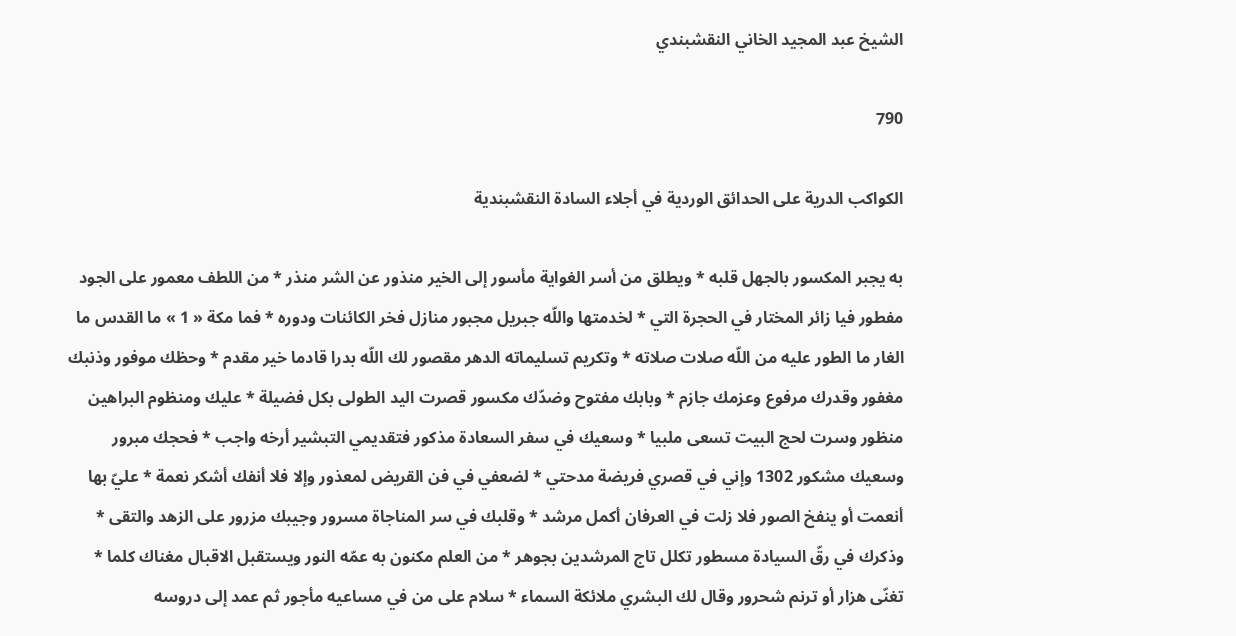الشيخ عبد المجيد الخاني النقشبندي

790

الكواكب الدرية على الحدائق الوردية في أجلاء السادة النقشبندية

به يجبر المكسور بالجهل قلبه * ويطلق من أسر الغواية مأسور إلى الخير منذور عن الشر منذر * من اللطف معمور على الجود مفطور فيا زائر المختار في الحجرة التي * لخدمتها واللّه جبريل مجبور منازل فخر الكائنات ودوره * فما مكة « 1 » ما القدس ما الغار ما الطور عليه من اللّه صلات صلاته * وتكريم تسليماته الدهر مقصور لك اللّه بدرا قادما خير مقدم * وحظك موفور وذنبك مغفور وقدرك مرفوع وعزمك جازم * وبابك مفتوح وضدّك مكسور قصرت اليد الطولى بكل فضيلة * عليك ومنظوم البراهين منظور وسرت لحج البيت تسعى ملبيا * وسعيك في سفر السعادة مذكور فتقديمي التبشير أرخه واجب * فحجك مبرور وسعيك مشكور 1302 وإني في قصري فريضة مدحتي * لضعفي في فن القريض لمعذور وإلا فلا أنفك أشكر نعمة * عليّ بها أنعمت أو ينفخ الصور فلا زلت في العرفان أكمل مرشد * وقلبك في سر المناجاة مسرور وجيبك مزرور على الزهد والتقى * وذكرك في رقّ السيادة مسطور تكلل تاج المرشدين بجوهر * من العلم مكنون به عمّه النور ويستقبل الاقبال مغناك كلما * تغنّى هزار أو ترنم شحرور وقال لك البشري ملائكة السماء * سلام على من في مساعيه مأجور ثم عمد إلى دروسه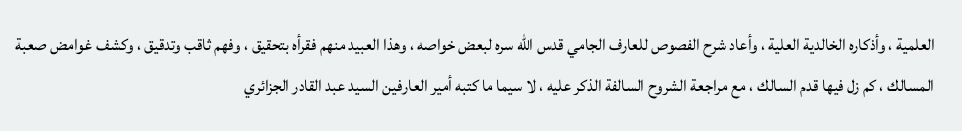العلمية ، وأذكاره الخالدية العلية ، وأعاد شرح الفصوص للعارف الجامي قدس اللّه سره لبعض خواصه ، وهذا العبيد منهم فقرأه بتحقيق ، وفهم ثاقب وتدقيق ، وكشف غوامض صعبة المسالك ، كم زل فيها قدم السالك ، مع مراجعة الشروح السالفة الذكر عليه ، لا سيما ما كتبه أمير العارفين السيد عبد القادر الجزائري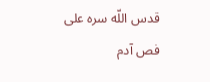قدس اللّه سره على فص آدم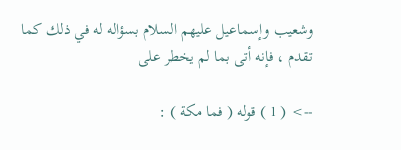وشعيب وإسماعيل عليهم السلام بسؤاله له في ذلك كما تقدم ، فإنه أتى بما لم يخطر على

--> ( 1 ) قوله ( فما مكة ) :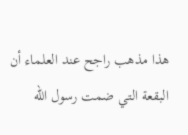هذا مذهب راجح عند العلماء أن البقعة التي ضمت رسول اللّه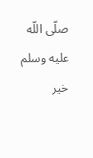صلّى اللّه عليه وسلم خير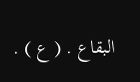البقاع . ( ع ) .